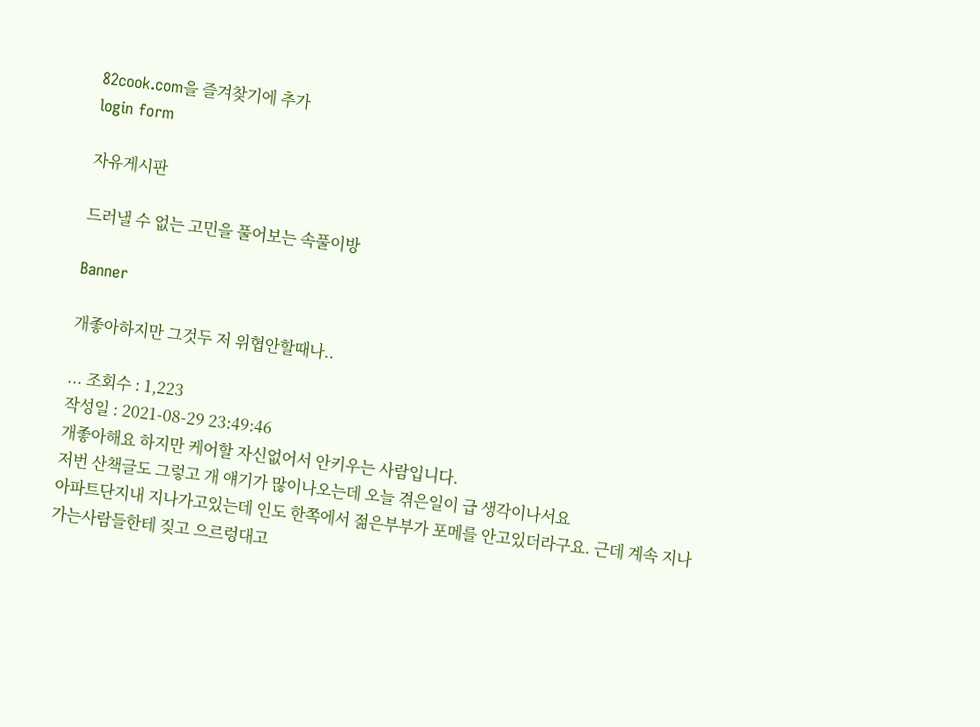82cook.com을 즐겨찾기에 추가
login form

자유게시판

드러낼 수 없는 고민을 풀어보는 속풀이방

Banner

개좋아하지만 그것두 저 위협안할때나..

... 조회수 : 1,223
작성일 : 2021-08-29 23:49:46
개좋아해요 하지만 케어할 자신없어서 안키우는 사람입니다.
저번 산책글도 그렇고 개 얘기가 많이나오는데 오늘 겪은일이 급 생각이나서요
아파트단지내 지나가고있는데 인도 한쪽에서 젊은부부가 포메를 안고있더라구요. 근데 계속 지나가는사람들한테 짖고 으르렁대고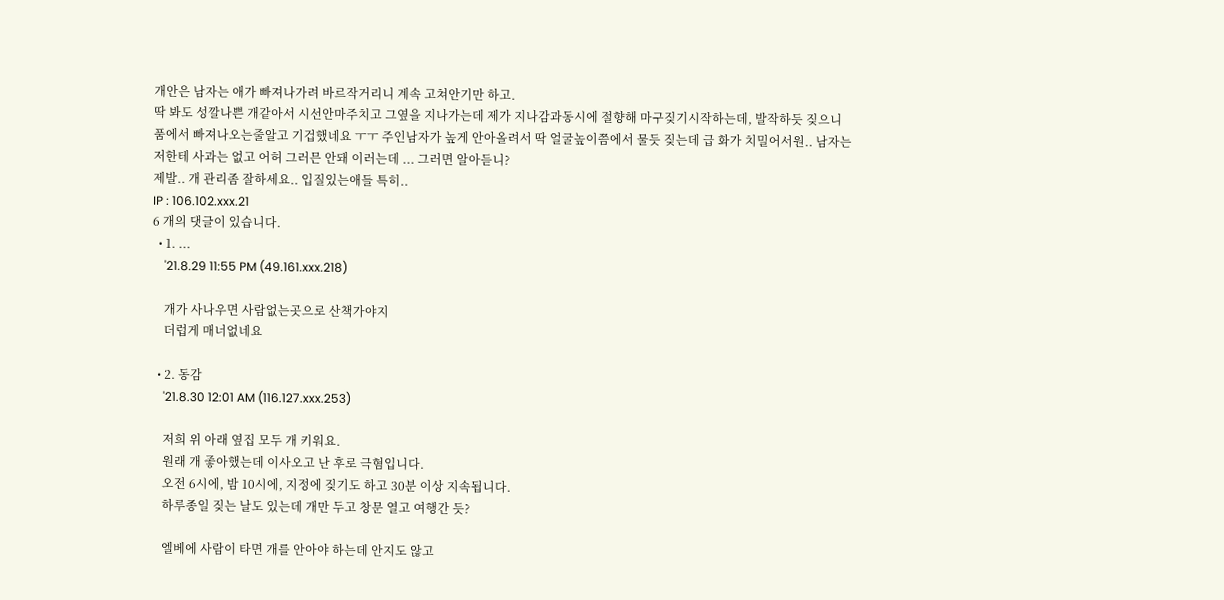개안은 남자는 애가 빠져나가려 바르작거리니 계속 고쳐안기만 하고.
딱 봐도 성깔나쁜 개같아서 시선안마주치고 그옆을 지나가는데 제가 지나감과동시에 절향해 마구짖기시작하는데, 발작하듯 짖으니 품에서 빠져나오는줄알고 기겁했네요 ㅜㅜ 주인남자가 높게 안아올려서 딱 얼굴높이쯤에서 물듯 짖는데 급 화가 치밀어서원.. 남자는 저한테 사과는 없고 어허 그러믄 안돼 이러는데 ... 그러면 알아듣니?
제발.. 개 관리좀 잘하세요.. 입질있는애들 특히..
IP : 106.102.xxx.21
6 개의 댓글이 있습니다.
  • 1. ...
    '21.8.29 11:55 PM (49.161.xxx.218)

    개가 사나우면 사람없는곳으로 산책가야지
    더럽게 매너없네요

  • 2. 동감
    '21.8.30 12:01 AM (116.127.xxx.253)

    저희 위 아래 옆집 모두 개 키워요.
    원래 개 좋아했는데 이사오고 난 후로 극혐입니다.
    오전 6시에, 밤 10시에, 지정에 짖기도 하고 30분 이상 지속됩니다.
    하루종일 짖는 날도 있는데 개만 두고 창문 열고 여행간 듯?

    엘베에 사람이 타면 개를 안아야 하는데 안지도 않고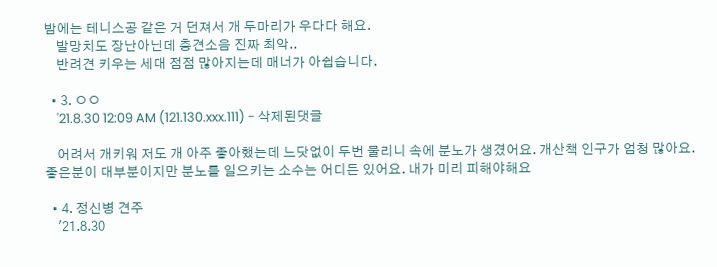밤에는 테니스공 같은 거 던져서 개 두마리가 우다다 해요.
    발망치도 장난아닌데 층견소음 진짜 최악..
    반려견 키우는 세대 점점 많아지는데 매너가 아쉽습니다.

  • 3. ㅇㅇ
    '21.8.30 12:09 AM (121.130.xxx.111) - 삭제된댓글

    어려서 개키워 저도 개 아주 좋아했는데 느닷없이 두번 물리니 속에 분노가 생겼어요. 개산책 인구가 엄청 많아요. 좋은분이 대부분이지만 분노를 일으키는 소수는 어디든 있어요. 내가 미리 피해야해요

  • 4. 정신병 견주
    '21.8.30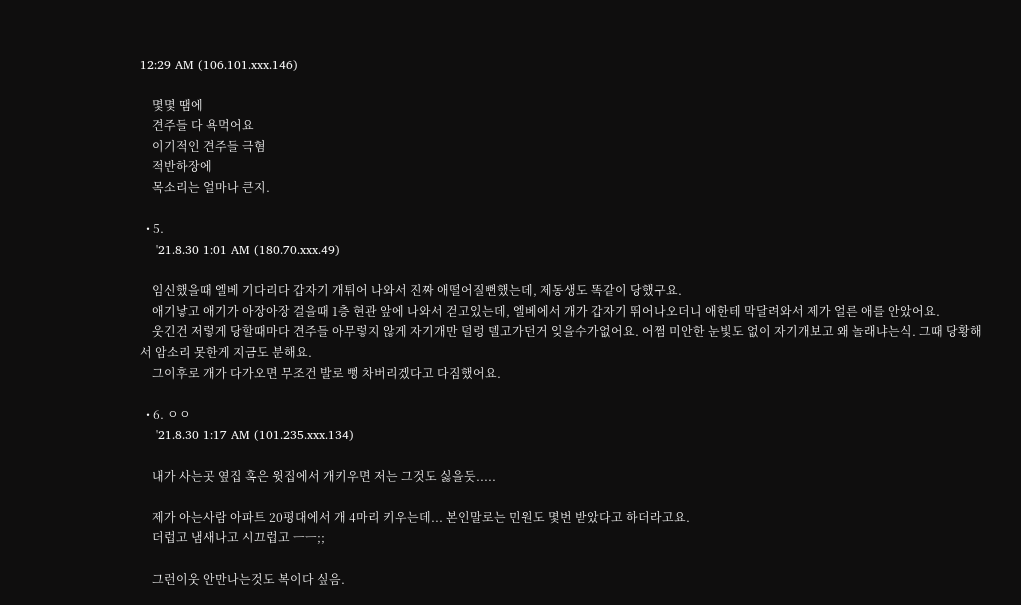12:29 AM (106.101.xxx.146)

    몇몇 땜에
    견주들 다 욕먹어요
    이기적인 견주들 극혐
    적반하장에
    목소리는 얼마나 큰지.

  • 5.
    '21.8.30 1:01 AM (180.70.xxx.49)

    임신했을때 엘베 기다리다 갑자기 개튀어 나와서 진짜 애떨어질뻔했는데, 제동생도 똑같이 당했구요.
    애기낳고 애기가 아장아장 걸을때 1층 현관 앞에 나와서 걷고있는데, 엘베에서 개가 갑자기 뛰어나오더니 애한테 막달려와서 제가 얼른 애를 안았어요.
    웃긴건 저렇게 당할때마다 견주들 아무렇지 않게 자기개만 덜렁 델고가던거 잊을수가없어요. 어쩜 미안한 눈빛도 없이 자기개보고 왜 놀래냐는식. 그때 당황해서 암소리 못한게 지금도 분해요.
    그이후로 개가 다가오면 무조건 발로 뻥 차버리겠다고 다짐했어요.

  • 6. ㅇㅇ
    '21.8.30 1:17 AM (101.235.xxx.134)

    내가 사는곳 옆집 혹은 윗집에서 개키우면 저는 그것도 싫을듯.....

    제가 아는사람 아파트 20평대에서 개 4마리 키우는데... 본인말로는 민원도 몇번 받았다고 하더라고요.
    더럽고 냄새나고 시끄럽고 ㅡㅡ;;

    그런이웃 안만나는것도 복이다 싶음.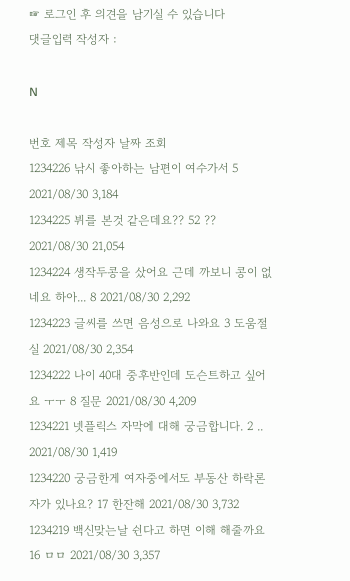☞ 로그인 후 의견을 남기실 수 있습니다
댓글입력 작성자 :

N

번호 제목 작성자 날짜 조회
1234226 낚시 좋아하는 남편이 여수가서 5 2021/08/30 3,184
1234225 뷔를 본것 같은데요?? 52 ?? 2021/08/30 21,054
1234224 생작두콩을 샀어요 근데 까보니 콩이 없네요 하아... 8 2021/08/30 2,292
1234223 글씨를 쓰면 음성으로 나와요 3 도움절실 2021/08/30 2,354
1234222 나이 40대 중후반인데 도슨트하고 싶어요 ㅜㅜ 8 질문 2021/08/30 4,209
1234221 넷플릭스 자막에 대해 궁금합니다. 2 .. 2021/08/30 1,419
1234220 궁금한게 여자중에서도 부동산 하락론자가 있나요? 17 한잔해 2021/08/30 3,732
1234219 백신맞는날 쉰다고 하면 이해 해줄까요 16 ㅁㅁ 2021/08/30 3,357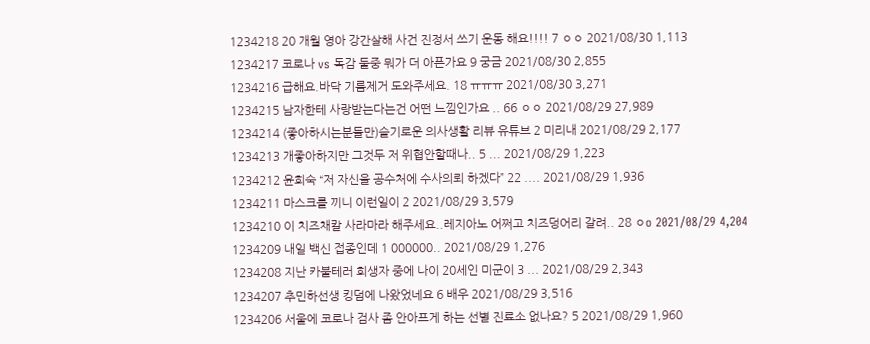1234218 20 개월 영아 강간살해 사건 진정서 쓰기 운동 해요!!!! 7 ㅇㅇ 2021/08/30 1,113
1234217 코로나 vs 독감 둘중 뭐가 더 아픈가요 9 궁금 2021/08/30 2,855
1234216 급해요.바닥 기름제거 도와주세요. 18 ㅠㅠㅠ 2021/08/30 3,271
1234215 남자한테 사랑받는다는건 어떤 느낌인가요 .. 66 ㅇㅇ 2021/08/29 27,989
1234214 (좋아하시는분들만)슬기로운 의사생활 리뷰 유튜브 2 미리내 2021/08/29 2,177
1234213 개좋아하지만 그것두 저 위협안할때나.. 5 ... 2021/08/29 1,223
1234212 윤희숙 “저 자신을 공수처에 수사의뢰 하겠다” 22 .... 2021/08/29 1,936
1234211 마스크를 끼니 이런일이 2 2021/08/29 3,579
1234210 이 치즈채칼 사라마라 해주세요..레지아노 어쩌고 치즈덩어리 갈려.. 28 ㅇo 2021/08/29 4,204
1234209 내일 백신 접종인데 1 000000.. 2021/08/29 1,276
1234208 지난 카불테러 희생자 중에 나이 20세인 미군이 3 ... 2021/08/29 2,343
1234207 추민하선생 킹덤에 나왔었네요 6 배우 2021/08/29 3,516
1234206 서울에 코로나 검사 좀 안아프게 하는 선별 진료소 없나요? 5 2021/08/29 1,960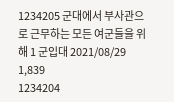1234205 군대에서 부사관으로 근무하는 모든 여군들을 위해 1 군입대 2021/08/29 1,839
1234204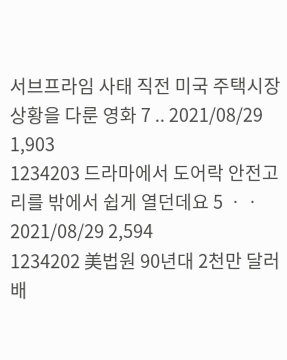서브프라임 사태 직전 미국 주택시장 상황을 다룬 영화 7 .. 2021/08/29 1,903
1234203 드라마에서 도어락 안전고리를 밖에서 쉽게 열던데요 5 ㆍㆍ 2021/08/29 2,594
1234202 美법원 90년대 2천만 달러 배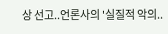상 선고..언론사의 '실질적 악의..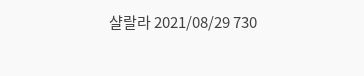샬랄라 2021/08/29 730